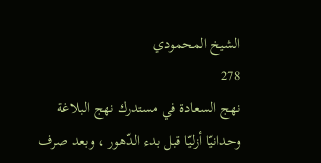الشيخ المحمودي
278
نهج السعادة في مستدرك نهج البلاغة
وحدانيّا أزليّا قبل بدء الدّهور ، وبعد صرف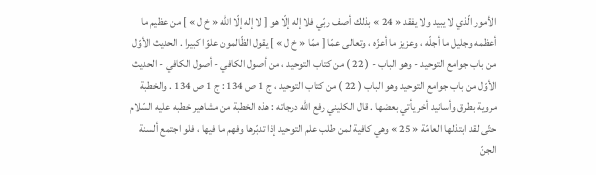الأمور الّذي لا يبيد ولا يفقد « 24 » بذلك أصف ربّي فلا إله إلّا هو [ لا إله إلّا اللّه « خ ل » ] من عظيم ما أعظمه وجليل ما أجلّه ، وعزيز ما أعزّه ، وتعالى عمّا [ ممّا « خ ل » ] يقول الظّالمون علوّا كبيرا . الحديث الأوّل من باب جوامع التوحيد - وهو الباب - ( 22 ) من كتاب التوحيد ، من أصول الكافي - أصول الكافي - الحديث الأوّل من باب جوامع التوحيد وهو الباب ( 22 ) من كتاب التوحيد ، ج 1 ص 134 : ج 1 ص 134 . والخطبة مروية بطرق وأسانيد أخر يأتي بعضها . قال الكليني رفع اللّه درجاته : هذه الخطبة من مشاهير خطبه عليه السّلام حتّى لقد ابتذلها العامّة « 25 » وهي كافية لمن طلب علم التوحيد إذا تدبّرها وفهم ما فيها ، فلو اجتمع ألسنة الجنّ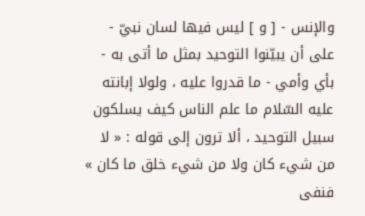والإنس - [ و ] ليس فيها لسان نبيّ - على أن يبيّنوا التوحيد بمثل ما أتى به - بأي وأمي - ما قدروا عليه ، ولولا إبانته عليه السّلام ما علم الناس كيف يسلكون سبيل التوحيد ، ألا ترون إلى قوله : « لا من شيء كان ولا من شيء خلق ما كان » فنفى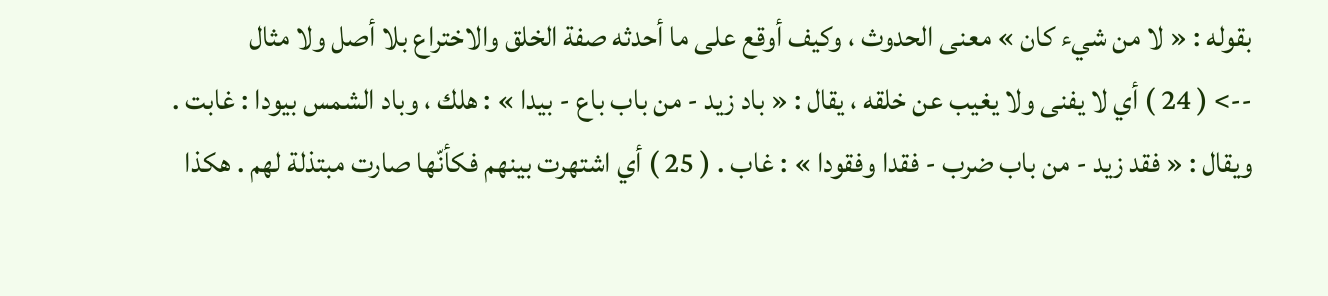بقوله : « لا من شيء كان » معنى الحدوث ، وكيف أوقع على ما أحدثه صفة الخلق والاختراع بلا أصل ولا مثال
--> ( 24 ) أي لا يفنى ولا يغيب عن خلقه ، يقال : « باد زيد - من باب باع - بيدا » : هلك ، وباد الشمس بيودا : غابت . ويقال : « فقد زيد - من باب ضرب - فقدا وفقودا » : غاب . ( 25 ) أي اشتهرت بينهم فكأنّها صارت مبتذلة لهم . هكذا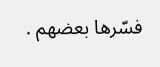فسّرها بعضهم .